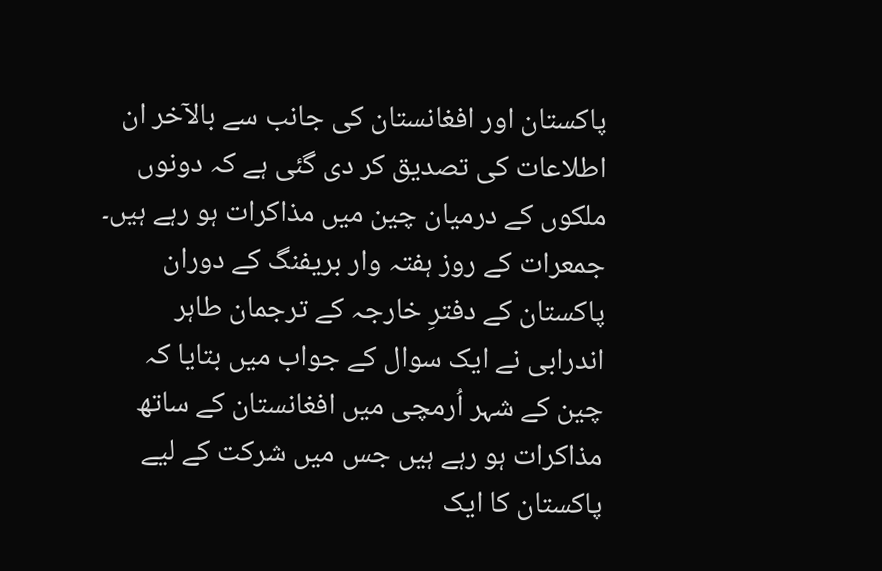پاکستان اور افغانستان کی جانب سے بالآخر ان اطلاعات کی تصدیق کر دی گئی ہے کہ دونوں ملکوں کے درمیان چین میں مذاکرات ہو رہے ہیں۔
جمعرات کے روز ہفتہ وار بریفنگ کے دوران پاکستان کے دفترِ خارجہ کے ترجمان طاہر اندرابی نے ایک سوال کے جواب میں بتایا کہ چین کے شہر اُرمچی میں افغانستان کے ساتھ مذاکرات ہو رہے ہیں جس میں شرکت کے لیے پاکستان کا ایک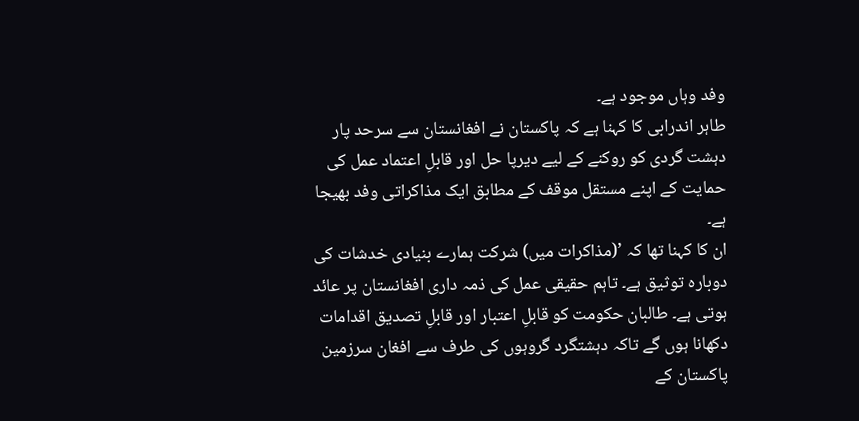وفد وہاں موجود ہے۔
طاہر اندرابی کا کہنا ہے کہ پاکستان نے افغانستان سے سرحد پار دہشت گردی کو روکنے کے لیے دیرپا حل اور قابلِ اعتماد عمل کی حمایت کے اپنے مستقل موقف کے مطابق ایک مذاکراتی وفد بھیجا ہے۔
ان کا کہنا تھا کہ ’(مذاکرات میں) شرکت ہمارے بنیادی خدشات کی دوبارہ توثیق ہے۔ تاہم حقیقی عمل کی ذمہ داری افغانستان پر عائد ہوتی ہے۔ طالبان حکومت کو قابلِ اعتبار اور قابلِ تصدیق اقدامات دکھانا ہوں گے تاکہ دہشتگرد گروہوں کی طرف سے افغان سرزمین پاکستان کے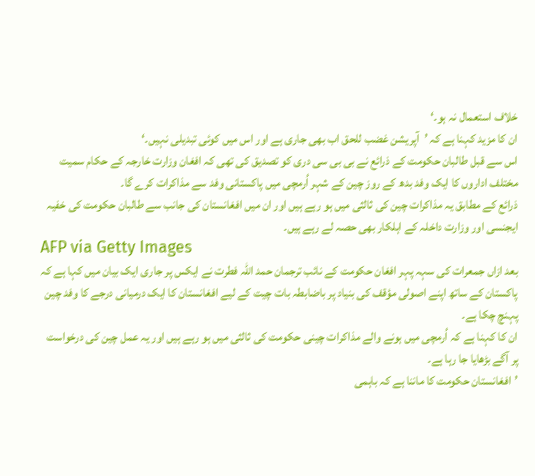خلاف استعمال نہ ہو۔‘
ان کا مزید کہنا ہے کہ ’آپریشن غضب للحق اب بھی جاری ہے اور اس میں کوئی تبدیلی نہیں۔‘
اس سے قبل طالبان حکومت کے ذرائع نے بی بی سی دری کو تصدیق کی تھی کہ افغان وزارت خارجہ کے حکام سمیت مختلف اداروں کا ایک وفد بدھ کے روز چین کے شہر اُرمچی میں پاکستانی وفد سے مذاکرات کرے گا۔
ذرائع کے مطابق یہ مذاکرات چین کی ثالثی میں ہو رہے ہیں اور ان میں افغانستان کی جانب سے طالبان حکومت کی خفیہ ایجنسی اور وزارت داخلہ کے اہلکار بھی حصہ لے رہے ہیں۔
AFP via Getty Images
بعد ازاں جمعرات کی سہہ پہر افغان حکومت کے نائب ترجمان حمد اللہ فطرت نے ایکس پر جاری ایک بیان میں کہا ہے کہ پاکستان کے ساتھ اپنے اصولی مؤقف کی بنیاد پر باضابطہ بات چیت کے لیے افغانستان کا ایک درمیانی درجے کا وفد چین پہنچ چکا ہے۔
ان کا کہنا ہے کہ اُرمچی میں ہونے والے مذاکرات چینی حکومت کی ثالثی میں ہو رہے ہیں اور یہ عمل چین کی درخواست پر آگے بڑھایا جا رہا ہے۔
’افغانستان حکومت کا ماننا ہے کہ باہمی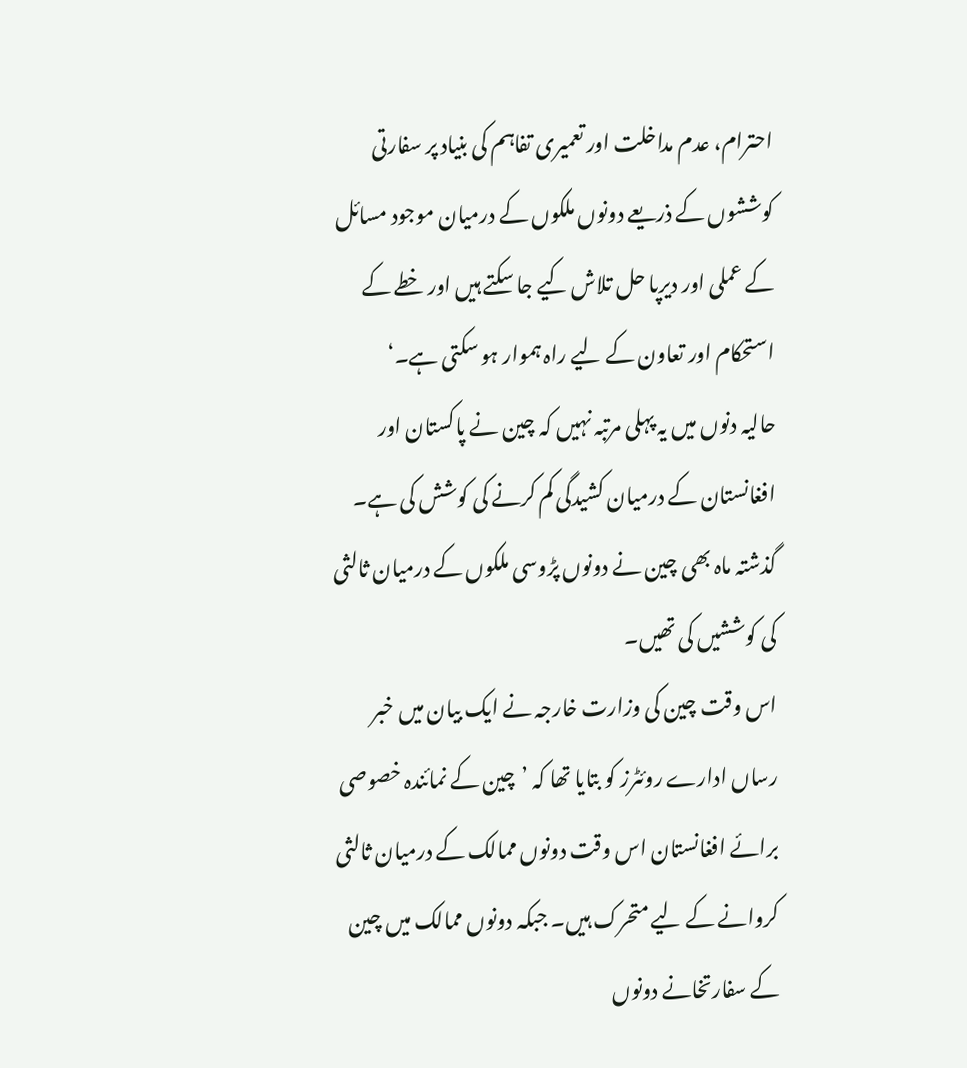احترام، عدم مداخلت اور تعمیری تفاہم کی بنیاد پر سفارتی کوششوں کے ذریعے دونوں ملکوں کے درمیان موجود مسائل کے عملی اور دیرپا حل تلاش کیے جا سکتے ہیں اور خطے کے استحکام اور تعاون کے لیے راہ ہموار ہو سکتی ہے۔‘
حالیہ دنوں میں یہ پہلی مرتبہ نہیں کہ چین نے پاکستان اور افغانستان کے درمیان کشیدگی کم کرنے کی کوشش کی ہے۔ گذشتہ ماہ بھی چین نے دونوں پڑوسی ملکوں کے درمیان ثالثی کی کوششیں کی تھیں۔
اس وقت چین کی وزارت خارجہ نے ایک بیان میں خبر رساں ادارے روئٹرز کو بتایا تھا کہ ’چین کے نمائندہ خصوصی برائے افغانستان اس وقت دونوں ممالک کے درمیان ثالثی کروانے کے لیے متحرک ہیں۔ جبکہ دونوں ممالک میں چین کے سفارتخانے دونوں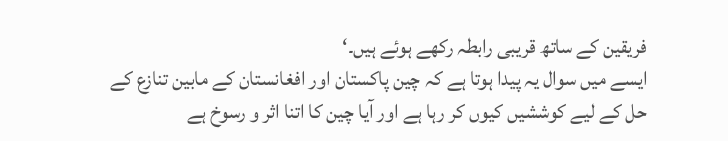فریقین کے ساتھ قریبی رابطہ رکھے ہوئے ہیں۔‘
ایسے میں سوال یہ پیدا ہوتا ہے کہ چین پاکستان اور افغانستان کے مابین تنازع کے حل کے لیے کوششیں کیوں کر رہا ہے اور آیا چین کا اتنا اثر و رسوخ ہے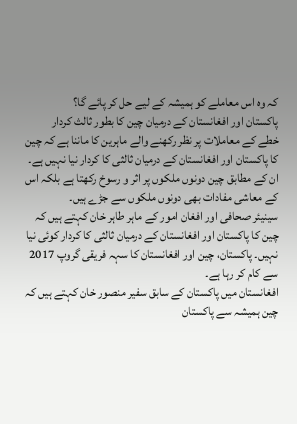کہ وہ اس معاملے کو ہمیشہ کے لیے حل کر پائے گا؟
پاکستان اور افغانستان کے درمیان چین کا بطور ثالث کردار
خطے کے معاملات پر نظر رکھنے والے ماہرین کا ماننا ہے کہ چین کا پاکستان اور افغانستان کے درمیان ثالثی کا کردار نیا نہیں ہے۔ ان کے مطابق چین دونوں ملکوں پر اثر و رسوخ رکھتا ہے بلکہ اس کے معاشی مفادات بھی دونوں ملکوں سے جڑے ہیں۔
سینیئر صحافی اور افغان امور کے ماہر طاہر خان کہتے ہیں کہ چین کا پاکستان اور افغانستان کے درمیان ثالثی کا کردار کوئی نیا نہیں۔ پاکستان، چین اور افغانستان کا سہہ فریقی گروپ 2017 سے کام کر رہا ہے۔
افغانستان میں پاکستان کے سابق سفیر منصور خان کہتے ہیں کہ چین ہمیشہ سے پاکستان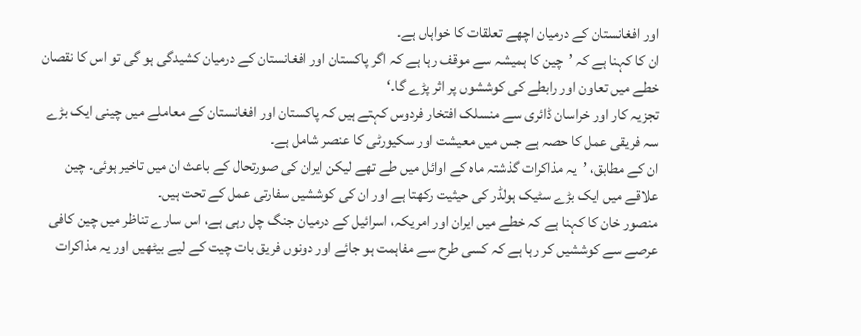اور افغانستان کے درمیان اچھے تعلقات کا خواہاں ہے۔
ان کا کہنا ہے کہ ’چین کا ہمیشہ سے موقف رہا ہے کہ اگر پاکستان اور افغانستان کے درمیان کشیدگی ہو گی تو اس کا نقصان خطے میں تعاون اور رابطے کی کوششوں پر اثر پڑے گا۔‘
تجزیہ کار اور خراسان ڈائری سے منسلک افتخار فردوس کہتے ہیں کہ پاکستان اور افغانستان کے معاملے میں چینی ایک بڑے سہ فریقی عمل کا حصہ ہے جس میں معیشت اور سکیورٹی کا عنصر شامل ہے۔
ان کے مطابق، ’یہ مذاکرات گذشتہ ماہ کے اوائل میں طے تھے لیکن ایران کی صورتحال کے باعث ان میں تاخیر ہوئی۔ چین علاقے میں ایک بڑے سٹیک ہولڈر کی حیثیت رکھتا ہے اور ان کی کوششیں سفارتی عمل کے تحت ہیں۔
منصور خان کا کہنا ہے کہ خطے میں ایران اور امریکہ، اسرائیل کے درمیان جنگ چل رہی ہے، اس سارے تناظر میں چین کافی عرصے سے کوششیں کر رہا ہے کہ کسی طرح سے مفاہمت ہو جائے اور دونوں فریق بات چیت کے لیے بیٹھیں اور یہ مذاکرات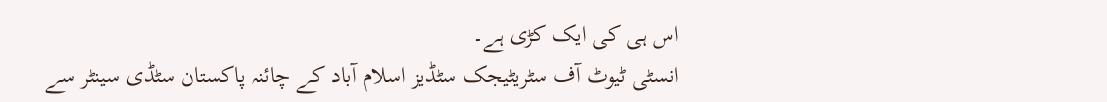اس ہی کی ایک کڑی ہے۔
انسٹی ٹیوٹ آف سٹریٹیجک سٹڈیز اسلام آباد کے چائنہ پاکستان سٹڈی سینٹر سے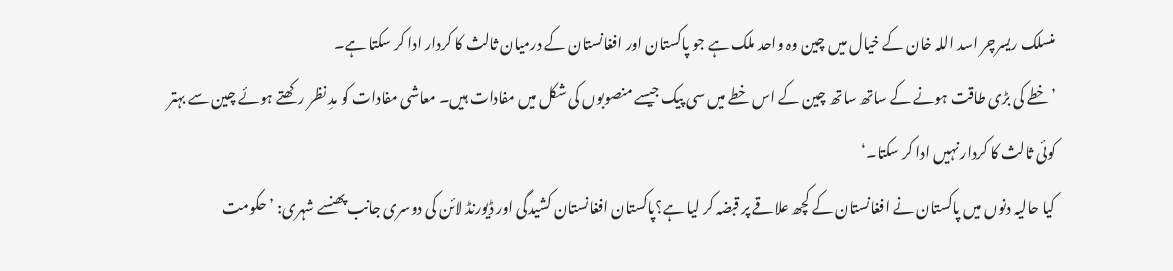منسلک ریسرچر اسد اللہ خان کے خیال میں چین وہ واحد ملک ہے جو پاکستان اور افغانستان کے درمیان ثالث کا کردار ادا کر سکتا ہے۔
’خطے کی بڑی طاقت ہونے کے ساتھ ساتھ چین کے اس خطے میں سی پیک جیسے منصوبوں کی شکل میں مفادات ہیں۔ معاشی مفادات کو مدِ نظر رکھتے ہوئے چین سے بہتر کوئی ثالث کا کردار نہیں ادا کر سکتا۔‘
کیا حالیہ دنوں میں پاکستان نے افغانستان کے کچھ علاقے پر قبضہ کر لیا ہے؟پاکستان افغانستان کشیدگی اور ڈیورنڈ لائن کی دوسری جانب پھنسے شہری: ’حکومت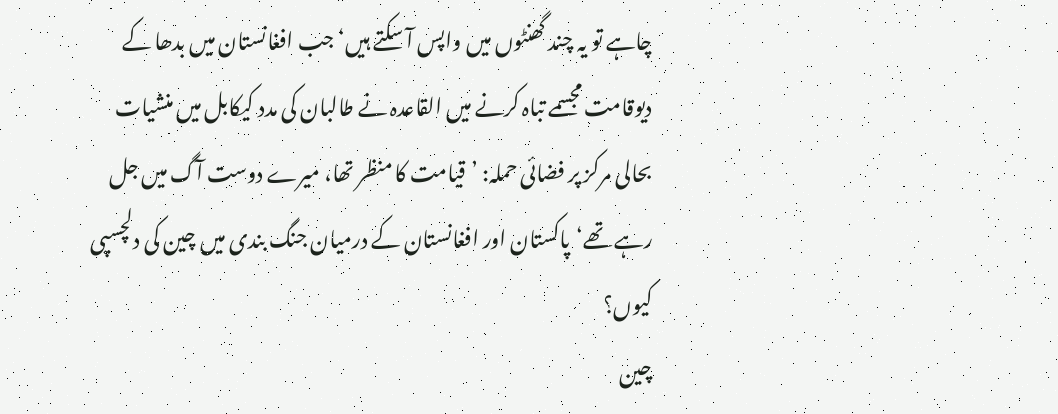چاہے تو یہ چند گھنٹوں میں واپس آ سکتے ہیں‘جب افغانستان میں بدھا کے دیوقامت مجسمے تباہ کرنے میں القاعدہ نے طالبان کی مدد کیکابل میں منشیات بحالی مرکز پر فضائی حملہ: ’قیامت کا منظر تھا، میرے دوست آگ میں جل رہے تھے‘پاکستان اور افغانستان کے درمیان جنگ بندی میں چین کی دلچسپی کیوں؟
چین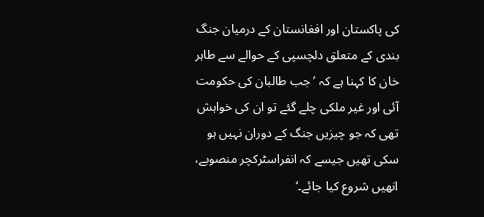کی پاکستان اور افغانستان کے درمیان جنگ بندی کے متعلق دلچسپی کے حوالے سے طاہر خان کا کہنا ہے کہ ’جب طالبان کی حکومت آئی اور غیر ملکی چلے گئے تو ان کی خواہش تھی کہ جو چیزیں جنگ کے دوران نہیں ہو سکی تھیں جیسے کہ انفراسٹرکچر منصوبے، انھیں شروع کیا جائے۔‘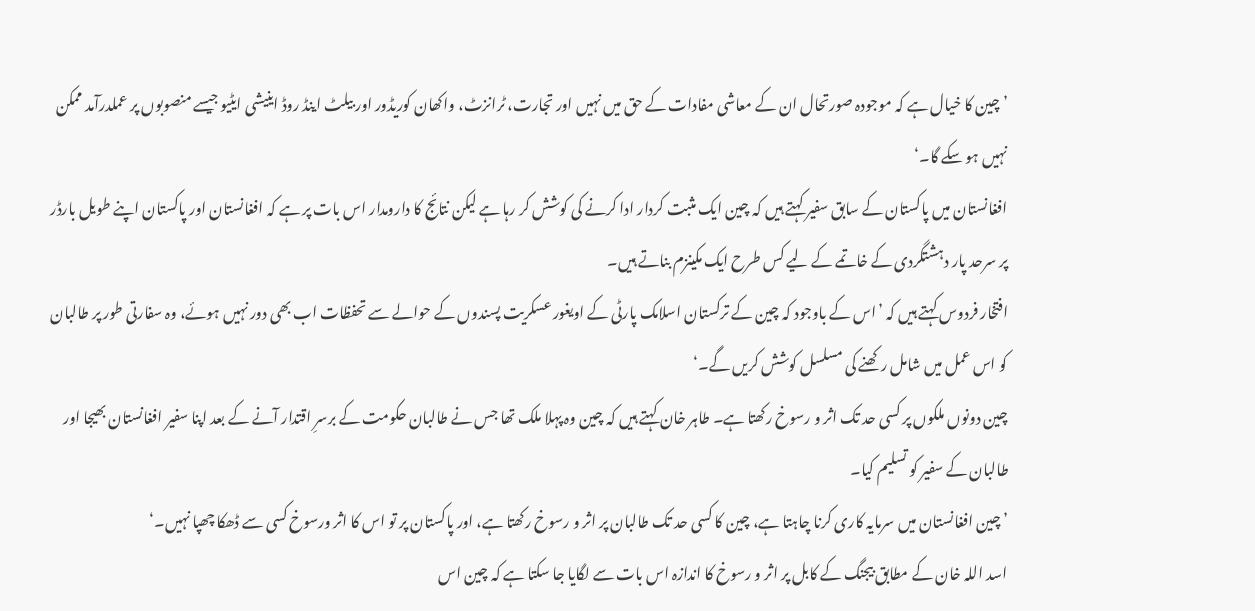’چین کا خیال ہے کہ موجودہ صورتحال ان کے معاشی مفادات کے حق میں نہیں اور تجارت، ٹرانزٹ، واکھان کوریڈور اور بیلٹ اینڈ روڈ اینیشی ایٹیو جیسے منصوبوں پر عملدرآمد ممکن نہیں ہو سکے گا۔‘
افغانستان میں پاکستان کے سابق سفیر کہتے ہیں کہ چین ایک مثبت کردار ادا کرنے کی کوشش کر رہا ہے لیکن نتائج کا دارومدار اس بات پر ہے کہ افغانستان اور پاکستان اپنے طویل بارڈر پر سرحد پار دہشتگردی کے خاتمے کے لیے کس طرح ایک مکینزم بناتے ہیں۔
افتخار فردوس کہتے ہیں کہ ’اس کے باوجود کہ چین کے ترکستان اسلامک پارٹی کے اویغور عسکریت پسندوں کے حوالے سے تحفظات اب بھی دور نہیں ہوئے، وہ سفارتی طور پر طالبان کو اس عمل میں شامل رکھنے کی مسلسل کوشش کریں گے۔‘
چین دونوں ملکوں پر کسی حد تک اثر و رسوخ رکھتا ہے۔ طاہر خان کہتے ہیں کہ چین وہ پہلا ملک تھا جس نے طالبان حکومت کے برسرِ اقتدار آنے کے بعد اپنا سفیر افغانستان بھیجا اور طالبان کے سفیر کو تسلیم کیا۔
’چین افغانستان میں سرمایہ کاری کرنا چاہتا ہے، چین کا کسی حد تک طالبان پر اثر و رسوخ رکھتا ہے، اور پاکستان پر تو اس کا اثر ورسوخ کسی سے ڈھکا چھپا نہیں۔‘
اسد اللہ خان کے مطابق بیجنگ کے کابل پر اثر و رسوخ کا اندازہ اس بات سے لگایا جا سکتا ہے کہ چین اس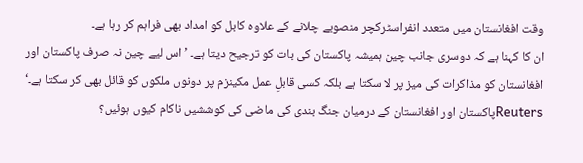وقت افغانستان میں متعدد انفراسٹرکچر منصوبے چلانے کے علاوہ کابل کو امداد بھی فراہم کر رہا ہے۔
ان کا کہنا ہے کہ دوسری جانب چین ہمیشہ پاکستان کی بات کو ترجیح دیتا ہے۔ ’اس لیے چین نہ صرف پاکستان اور افغانستان کو مذاکرات کی میز پر لا سکتا ہے بلکہ کسی قابلِ عمل مکینزم پر دونوں ملکوں کو قائل بھی کر سکتا ہے۔‘
Reutersپاکستان اور افغانستان کے درمیان جنگ بندی کی ماضی کی کوششیں ناکام کیوں ہوئیں؟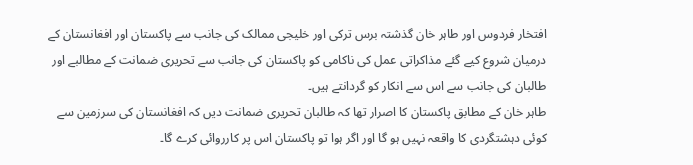افتخار فردوس اور طاہر خان گذشتہ برس ترکی اور خلیجی ممالک کی جانب سے پاکستان اور افغانستان کے درمیان شروع کیے گئے مذاکراتی عمل کی ناکامی کو پاکستان کی جانب سے تحریری ضمانت کے مطالبے اور طالبان کی جانب سے اس سے انکار کو گردانتے ہیں۔
طاہر خان کے مطابق پاکستان کا اصرار تھا کہ طالبان تحریری ضمانت دیں کہ افغانستان کی سرزمین سے کوئی دہشتگردی کا واقعہ نہیں ہو گا اور اگر ہوا تو پاکستان اس پر کارروائی کرے گا۔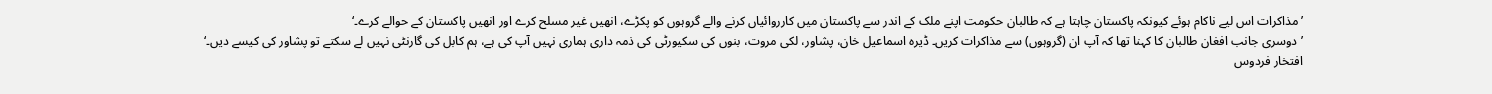’مذاکرات اس لیے ناکام ہوئے کیونکہ پاکستان چاہتا ہے کہ طالبان حکومت اپنے ملک کے اندر سے پاکستان میں کارروائیاں کرنے والے گروہوں کو پکڑے، انھیں غیر مسلح کرے اور انھیں پاکستان کے حوالے کرے۔‘
’دوسری جانب افغان طالبان کا کہنا تھا کہ آپ ان (گروہوں) سے مذاکرات کریں۔ ڈیرہ اسماعیل خان، پشاور، لکی مروت، بنوں کی سکیورٹی کی ذمہ داری ہماری نہیں آپ کی ہے، ہم کابل کی گارنٹی نہیں لے سکتے تو پشاور کی کیسے دیں۔‘
افتخار فردوس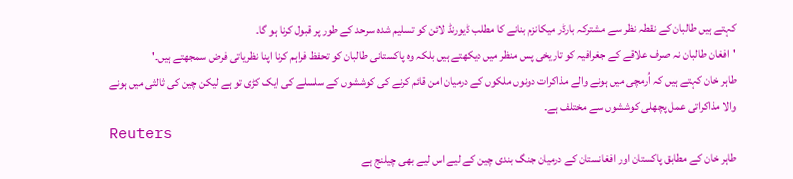کہتے ہیں طالبان کے نقطہ نظر سے مشترکہ بارڈر میکانزم بنانے کا مطلب ڈیورنڈ لائن کو تسلیم شدہ سرحد کے طور پر قبول کرنا ہو گا۔
'افغان طالبان نہ صرف علاقے کے جغرافیہ کو تاریخی پس منظر میں دیکھتے ہیں بلکہ وہ پاکستانی طالبان کو تحفظ فراہم کرنا اپنا نظریاتی فرض سمجھتے ہیں۔'
طاہر خان کہتے ہیں کہ اُرمچی میں ہونے والے مذاکرات دونوں ملکوں کے درمیان امن قائم کرنے کی کوششوں کے سلسلے کی ایک کڑی تو ہے لیکن چین کی ثالثی میں ہونے والا مذاکراتی عمل پچھلی کوششوں سے مختلف ہے۔
Reuters
طاہر خان کے مطابق پاکستان اور افغانستان کے درمیان جنگ بندی چین کے لیے اس لیے بھی چیلنج ہے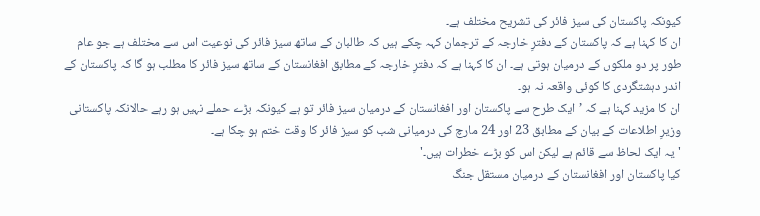کیونکہ پاکستان کی سیز فائر کی تشریح مختلف ہے۔
ان کا کہنا ہے کہ پاکستان کے دفترِ خارجہ کے ترجمان کہہ چکے ہیں کہ طالبان کے ساتھ سیز فائر کی نوعیت اس سے مختلف ہے جو عام طور پر دو ملکوں کے درمیان ہوتی ہے۔ ان کا کہنا ہے کہ دفترِ خارجہ کے مطابق افغانستان کے ساتھ سیز فائر کا مطلب ہو گا کہ پاکستان کے اندر دہشتگردی کا کوئی واقعہ نہ ہو۔
ان کا مزید کہنا ہے کہ ’ایک طرح سے پاکستان اور افغانستان کے درمیان سیز فائر تو ہے کیونکہ بڑے حملے نہیں ہو رہے حالانکہ پاکستانی وزیرِ اطلاعات کے بیان کے مطابق 23 اور 24 مارچ کی درمیانی شب کو سیز فائر کا وقت ختم ہو چکا ہے۔
'یہ ایک لحاظ سے قائم ہے لیکن اس کو بڑے خطرات ہیں۔'
کیا پاکستان اور افغانستان کے درمیان مستقل جنگ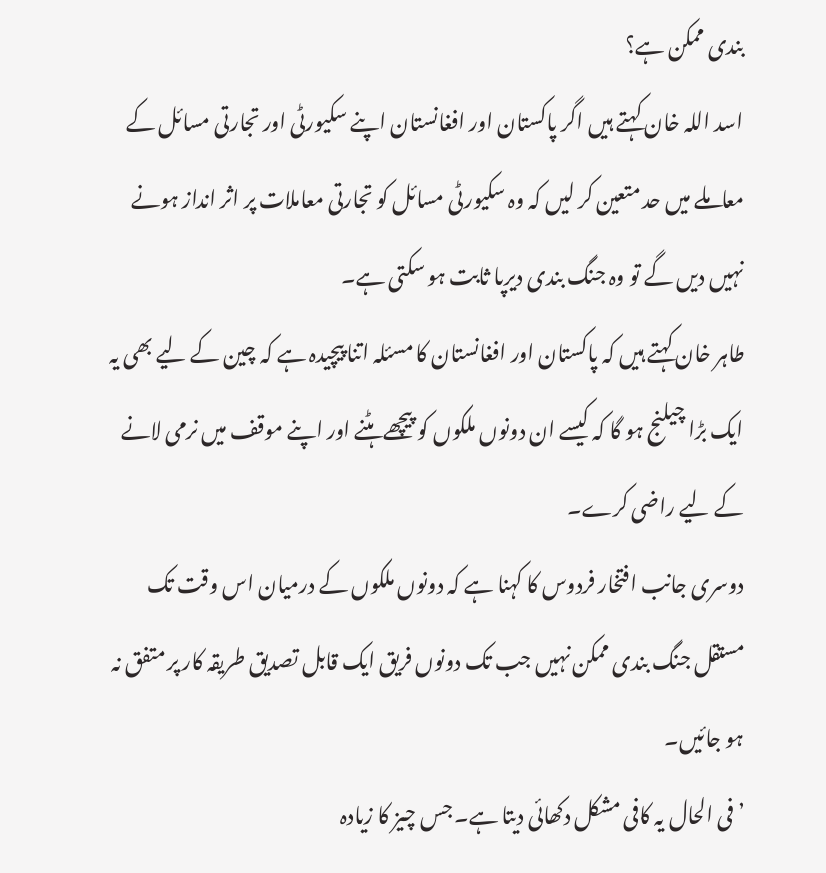بندی ممکن ہے؟
اسد اللہ خان کہتے ہیں اگر پاکستان اور افغانستان اپنے سکیورٹی اور تجارتی مسائل کے معاملے میں حد متعین کر لیں کہ وہ سکیورٹی مسائل کو تجارتی معاملات پر اثر انداز ہونے نہیں دیں گے تو وہ جنگ بندی دیرپا ثابت ہو سکتی ہے۔
طاہر خان کہتے ہیں کہ پاکستان اور افغانستان کا مسئلہ اتنا پیچیدہ ہے کہ چین کے لیے بھی یہ ایک بڑا چیلنج ہو گا کہ کیسے ان دونوں ملکوں کو پیچھے ہٹنے اور اپنے موقف میں نرمی لانے کے لیے راضی کرے۔
دوسری جانب افتخار فردوس کا کہنا ہے کہ دونوں ملکوں کے درمیان اس وقت تک مستقل جنگ بندی ممکن نہیں جب تک دونوں فریق ایک قابل تصدیق طریقہ کار پر متفق نہ ہو جائیں۔
’فی الحال یہ کافی مشکل دکھائی دیتا ہے۔ جس چیز کا زیادہ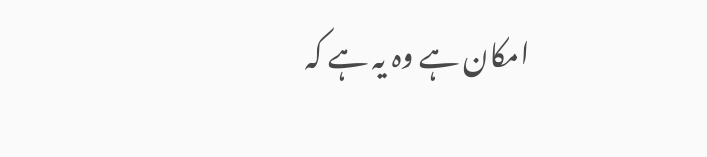امکان ہے وہ یہ ہے کہ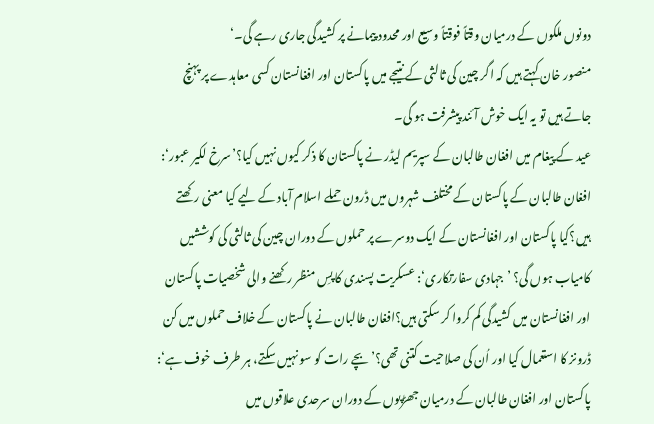دونوں ملکوں کے درمیان وقتاً فوقتاً وسیع اور محدود پیمانے پر کشیدگی جاری رہے گی۔‘
منصور خان کہتے ہیں کہ اگر چین کی ثالثی کے نتیجے میں پاکستان اور افغانستان کسی معاہدے پر پہنچ جاتے ہیں تو یہ ایک خوش آئند پیشرفت ہو گی۔
عید کے پیغام میں افغان طالبان کے سپریم لیڈر نے پاکستان کا ذکر کیوں نہیں کیا؟’سرخ لکیر عبور‘: افغان طالبان کے پاکستان کے مختلف شہروں میں ڈرون حملے اسلام آباد کے لیے کیا معنی رکھتے ہیں؟کیا پاکستان اور افغانستان کے ایک دوسرے پر حملوں کے دوران چین کی ثالثی کی کوششیں کامیاب ہوں گی؟ ’جہادی سفارتکاری‘: عسکریت پسندی کا پسِ منظر رکھنے والی شخصیات پاکستان اور افغانستان میں کشیدگی کم کروا کر سکتی ہیں؟افغان طالبان نے پاکستان کے خلاف حملوں میں کن ڈرونز کا استعمال کیا اور اُن کی صلاحیت کتنی تھی؟’بچے رات کو سو نہیں سکتے، ہر طرف خوف ہے‘: پاکستان اور افغان طالبان کے درمیان جھڑپوں کے دوران سرحدی علاقوں میں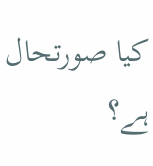کیا صورتحال ہے؟